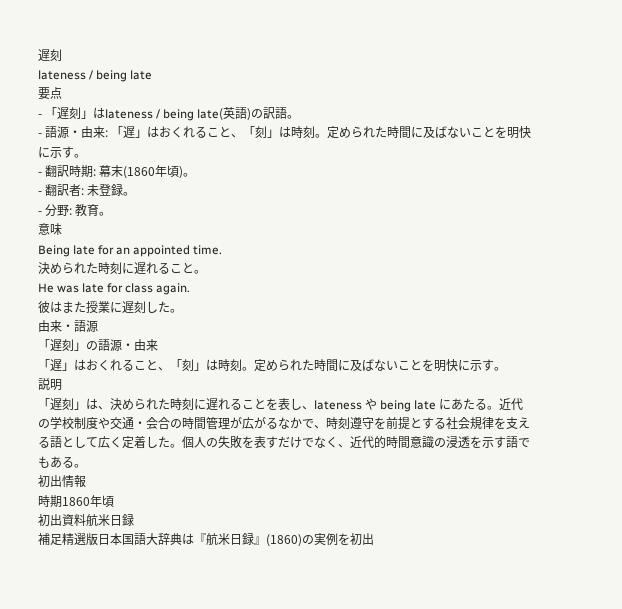遅刻
lateness / being late
要点
- 「遅刻」はlateness / being late(英語)の訳語。
- 語源・由来: 「遅」はおくれること、「刻」は時刻。定められた時間に及ばないことを明快に示す。
- 翻訳時期: 幕末(1860年頃)。
- 翻訳者: 未登録。
- 分野: 教育。
意味
Being late for an appointed time.
決められた時刻に遅れること。
He was late for class again.
彼はまた授業に遅刻した。
由来・語源
「遅刻」の語源・由来
「遅」はおくれること、「刻」は時刻。定められた時間に及ばないことを明快に示す。
説明
「遅刻」は、決められた時刻に遅れることを表し、lateness や being late にあたる。近代の学校制度や交通・会合の時間管理が広がるなかで、時刻遵守を前提とする社会規律を支える語として広く定着した。個人の失敗を表すだけでなく、近代的時間意識の浸透を示す語でもある。
初出情報
時期1860年頃
初出資料航米日録
補足精選版日本国語大辞典は『航米日録』(1860)の実例を初出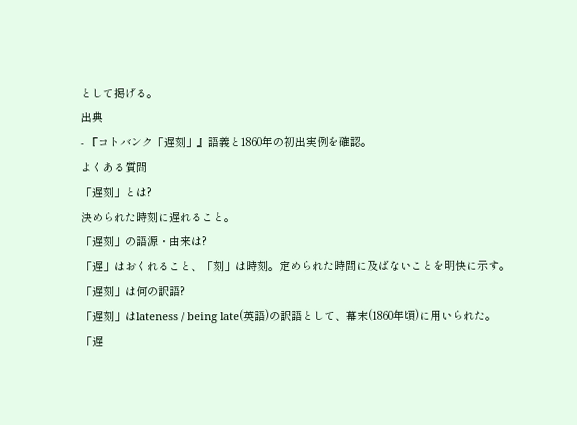として掲げる。
出典
- 『コトバンク「遅刻」』語義と1860年の初出実例を確認。
よくある質問
「遅刻」とは?
決められた時刻に遅れること。
「遅刻」の語源・由来は?
「遅」はおくれること、「刻」は時刻。定められた時間に及ばないことを明快に示す。
「遅刻」は何の訳語?
「遅刻」はlateness / being late(英語)の訳語として、幕末(1860年頃)に用いられた。
「遅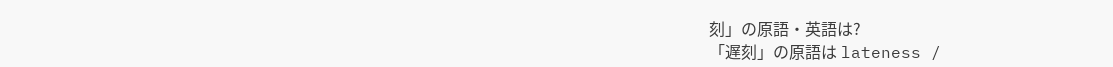刻」の原語・英語は?
「遅刻」の原語は lateness /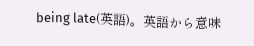being late(英語)。英語から意味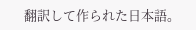翻訳して作られた日本語。